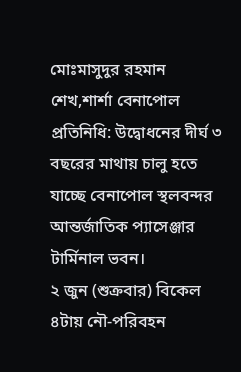মোঃমাসুদুর রহমান শেখ,শার্শা বেনাপোল প্রতিনিধি: উদ্বোধনের দীর্ঘ ৩ বছরের মাথায় চালু হতে যাচ্ছে বেনাপোল স্থলবন্দর আন্তর্জাতিক প্যাসেঞ্জার টার্মিনাল ভবন।
২ জুন (শুক্রবার) বিকেল ৪টায় নৌ-পরিবহন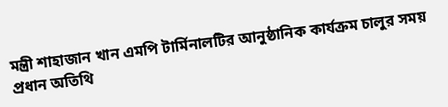মন্ত্রী শাহাজান খান এমপি টার্মিনালটির আনুষ্ঠানিক কার্যক্রম চালুর সময় প্রধান অতিথি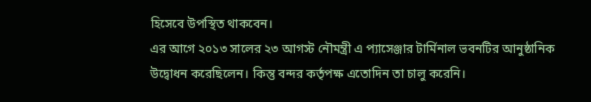হিসেবে উপস্থিত থাকবেন।
এর আগে ২০১৩ সালের ২৩ আগস্ট নৌমন্ত্রী এ প্যাসেঞ্জার টার্মিনাল ভবনটির আনুষ্ঠানিক উদ্বোধন করেছিলেন। কিন্তু বন্দর কর্তৃপক্ষ এতোদিন তা চালু করেনি।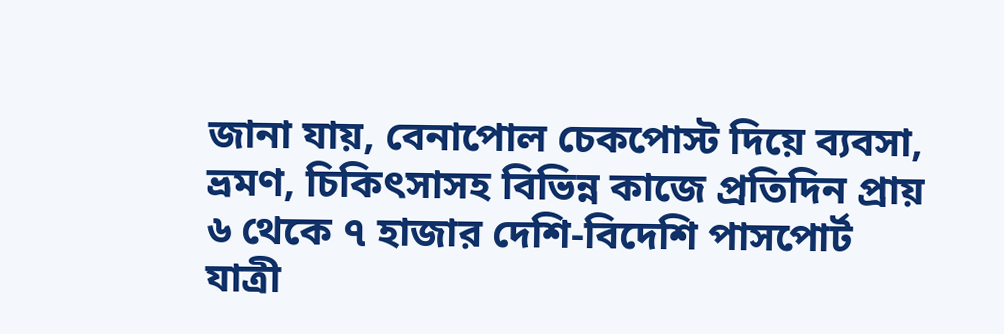জানা যায়, বেনাপোল চেকপোস্ট দিয়ে ব্যবসা, ভ্রমণ, চিকিৎসাসহ বিভিন্ন কাজে প্রতিদিন প্রায় ৬ থেকে ৭ হাজার দেশি-বিদেশি পাসপোর্ট যাত্রী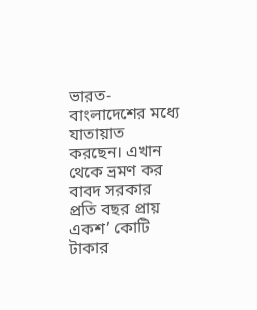ভারত-বাংলাদেশের মধ্যে যাতায়াত করছেন। এখান থেকে ভ্রমণ কর বাবদ সরকার প্রতি বছর প্রায় একশ’ কোটি টাকার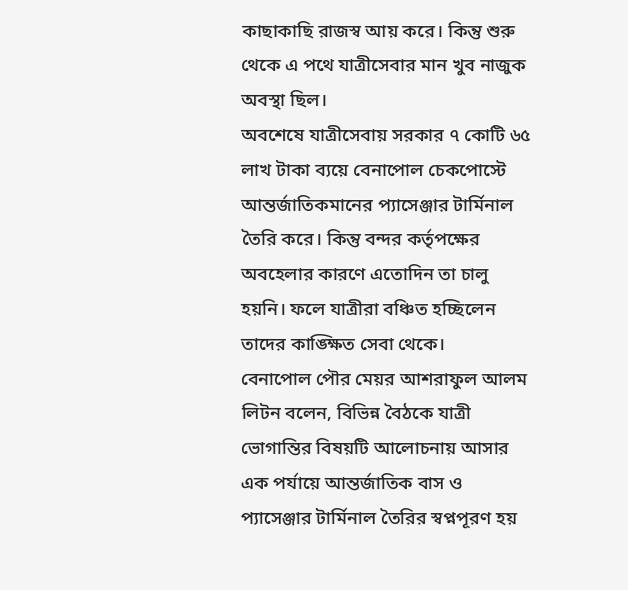কাছাকাছি রাজস্ব আয় করে। কিন্তু শুরু থেকে এ পথে যাত্রীসেবার মান খুব নাজুক অবস্থা ছিল।
অবশেষে যাত্রীসেবায় সরকার ৭ কোটি ৬৫ লাখ টাকা ব্যয়ে বেনাপোল চেকপোস্টে আন্তর্জাতিকমানের প্যাসেঞ্জার টার্মিনাল তৈরি করে। কিন্তু বন্দর কর্তৃপক্ষের অবহেলার কারণে এতোদিন তা চালু হয়নি। ফলে যাত্রীরা বঞ্চিত হচ্ছিলেন তাদের কাঙ্ক্ষিত সেবা থেকে।
বেনাপোল পৌর মেয়র আশরাফুল আলম লিটন বলেন, বিভিন্ন বৈঠকে যাত্রী ভোগান্তির বিষয়টি আলোচনায় আসার এক পর্যায়ে আন্তর্জাতিক বাস ও প্যাসেঞ্জার টার্মিনাল তৈরির স্বপ্নপূরণ হয়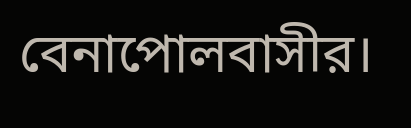বেনাপোলবাসীর।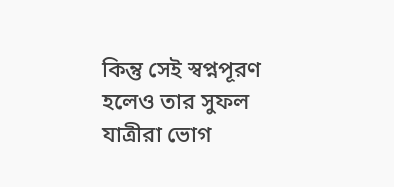কিন্তু সেই স্বপ্নপূরণ হলেও তার সুফল যাত্রীরা ভোগ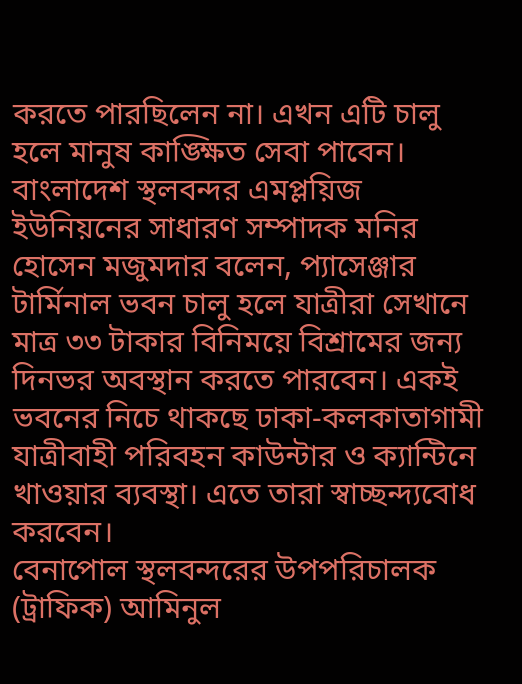করতে পারছিলেন না। এখন এটি চালু হলে মানুষ কাঙ্ক্ষিত সেবা পাবেন।
বাংলাদেশ স্থলবন্দর এমপ্লয়িজ ইউনিয়নের সাধারণ সম্পাদক মনির হোসেন মজুমদার বলেন, প্যাসেঞ্জার টার্মিনাল ভবন চালু হলে যাত্রীরা সেখানে মাত্র ৩৩ টাকার বিনিময়ে বিশ্রামের জন্য দিনভর অবস্থান করতে পারবেন। একই ভবনের নিচে থাকছে ঢাকা-কলকাতাগামী যাত্রীবাহী পরিবহন কাউন্টার ও ক্যান্টিনে খাওয়ার ব্যবস্থা। এতে তারা স্বাচ্ছন্দ্যবোধ করবেন।
বেনাপোল স্থলবন্দরের উপপরিচালক (ট্রাফিক) আমিনুল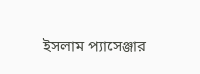ইসলাম প্যাসেঞ্জার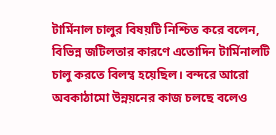টার্মিনাল চালুর বিষয়টি নিশ্চিত করে বলেন, বিভিন্ন জটিলতার কারণে এতোদিন টার্মিনালটি চালু করতে বিলম্ব হয়েছিল। বন্দরে আরো অবকাঠামো উন্নয়নের কাজ চলছে বলেও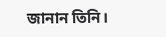জানান তিনি।